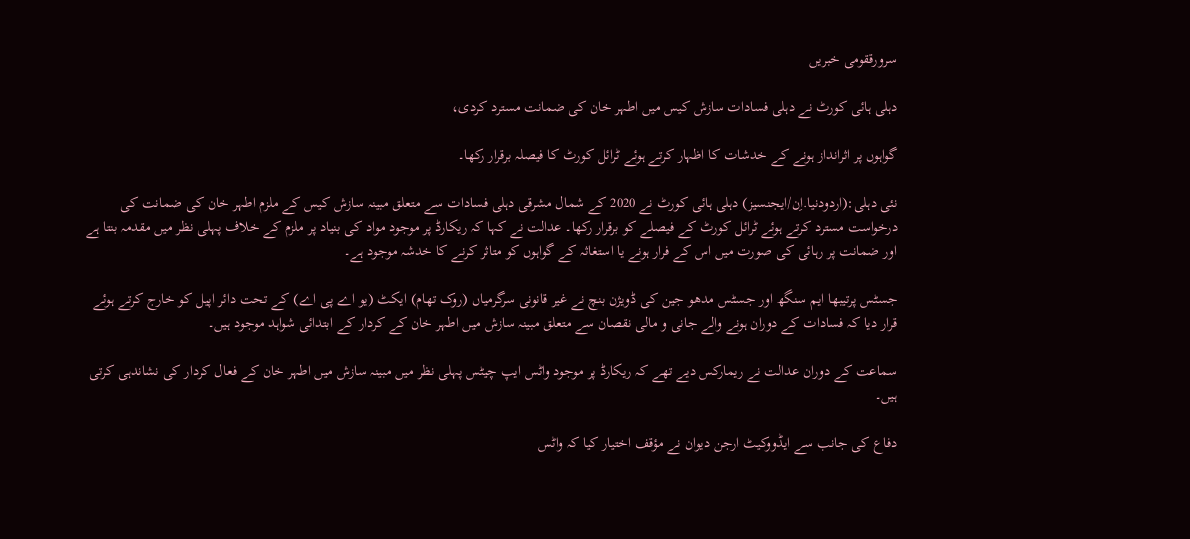سرورققومی خبریں

دہلی ہائی کورٹ نے دہلی فسادات سازش کیس میں اطہر خان کی ضمانت مسترد کردی،

گواہوں پر اثرانداز ہونے کے خدشات کا اظہار کرتے ہوئے ٹرائل کورٹ کا فیصلہ برقرار رکھا۔

نئی دہلی:(اردودنیا.اِن/ایجنسیز) دہلی ہائی کورٹ نے 2020 کے شمال مشرقی دہلی فسادات سے متعلق مبینہ سازش کیس کے ملزم اطہر خان کی ضمانت کی درخواست مسترد کرتے ہوئے ٹرائل کورٹ کے فیصلے کو برقرار رکھا۔ عدالت نے کہا کہ ریکارڈ پر موجود مواد کی بنیاد پر ملزم کے خلاف پہلی نظر میں مقدمہ بنتا ہے اور ضمانت پر رہائی کی صورت میں اس کے فرار ہونے یا استغاثہ کے گواہوں کو متاثر کرنے کا خدشہ موجود ہے۔

جسٹس پرتیبھا ایم سنگھ اور جسٹس مدھو جین کی ڈویژن بنچ نے غیر قانونی سرگرمیاں (روک تھام) ایکٹ (یو اے پی اے) کے تحت دائر اپیل کو خارج کرتے ہوئے قرار دیا کہ فسادات کے دوران ہونے والے جانی و مالی نقصان سے متعلق مبینہ سازش میں اطہر خان کے کردار کے ابتدائی شواہد موجود ہیں۔

سماعت کے دوران عدالت نے ریمارکس دیے تھے کہ ریکارڈ پر موجود واٹس ایپ چیٹس پہلی نظر میں مبینہ سازش میں اطہر خان کے فعال کردار کی نشاندہی کرتی ہیں۔

دفاع کی جانب سے ایڈووکیٹ ارجن دیوان نے مؤقف اختیار کیا کہ واٹس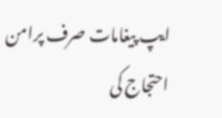ایپ پیغامات صرف پرامن احتجاج کی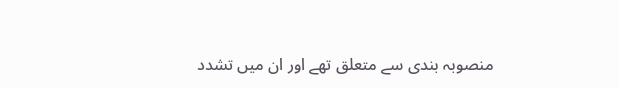منصوبہ بندی سے متعلق تھے اور ان میں تشدد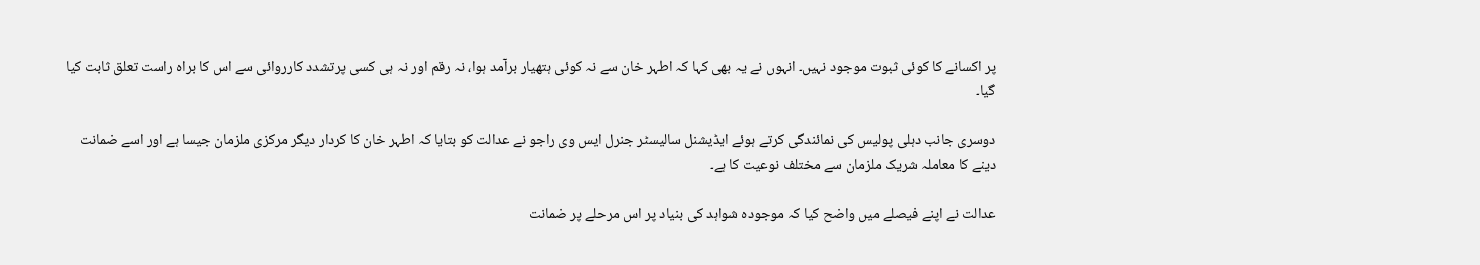پر اکسانے کا کوئی ثبوت موجود نہیں۔ انہوں نے یہ بھی کہا کہ اطہر خان سے نہ کوئی ہتھیار برآمد ہوا، نہ رقم اور نہ ہی کسی پرتشدد کارروائی سے اس کا براہ راست تعلق ثابت کیا گیا۔

دوسری جانب دہلی پولیس کی نمائندگی کرتے ہوئے ایڈیشنل سالیسٹر جنرل ایس وی راجو نے عدالت کو بتایا کہ اطہر خان کا کردار دیگر مرکزی ملزمان جیسا ہے اور اسے ضمانت دینے کا معاملہ شریک ملزمان سے مختلف نوعیت کا ہے۔

عدالت نے اپنے فیصلے میں واضح کیا کہ موجودہ شواہد کی بنیاد پر اس مرحلے پر ضمانت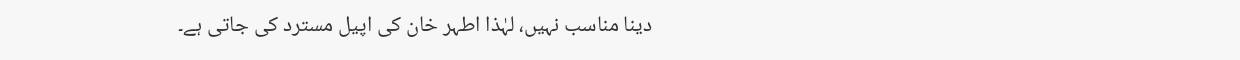دینا مناسب نہیں، لہٰذا اطہر خان کی اپیل مسترد کی جاتی ہے۔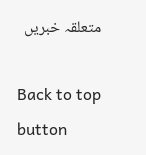متعلقہ خبریں

Back to top button